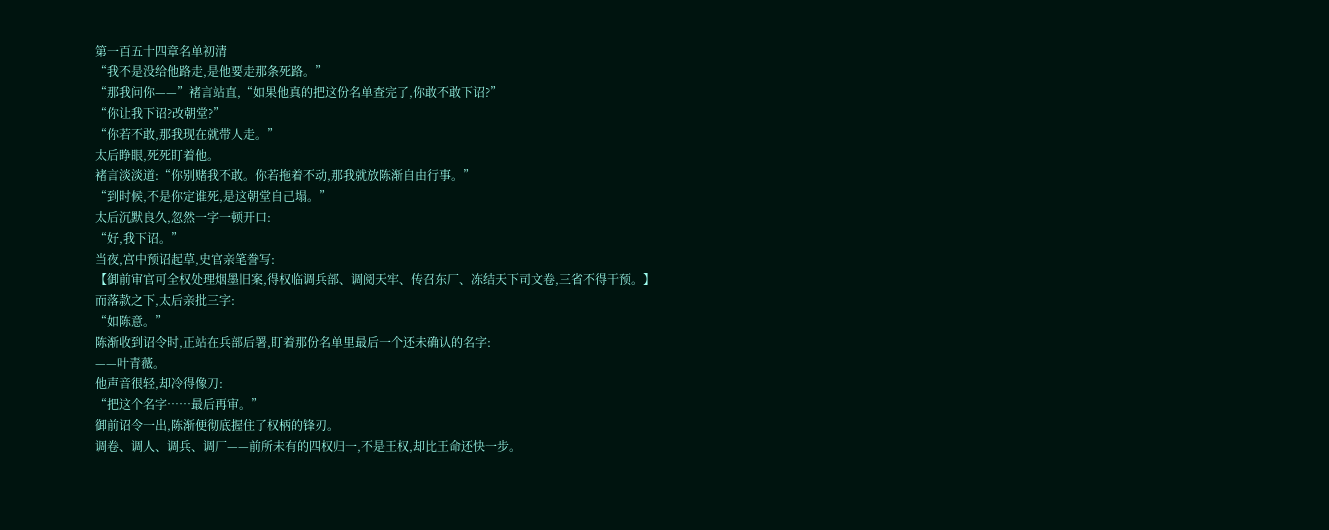第一百五十四章名单初清
“我不是没给他路走,是他要走那条死路。”
“那我问你——”褚言站直,“如果他真的把这份名单查完了,你敢不敢下诏?”
“你让我下诏?改朝堂?”
“你若不敢,那我现在就带人走。”
太后睁眼,死死盯着他。
褚言淡淡道:“你别赌我不敢。你若拖着不动,那我就放陈渐自由行事。”
“到时候,不是你定谁死,是这朝堂自己塌。”
太后沉默良久,忽然一字一顿开口:
“好,我下诏。”
当夜,宫中预诏起草,史官亲笔誊写:
【御前审官可全权处理烟墨旧案,得权临调兵部、调阅天牢、传召东厂、冻结天下司文卷,三省不得干预。】
而落款之下,太后亲批三字:
“如陈意。”
陈渐收到诏令时,正站在兵部后署,盯着那份名单里最后一个还未确认的名字:
——叶青薇。
他声音很轻,却冷得像刀:
“把这个名字……最后再审。”
御前诏令一出,陈渐便彻底握住了权柄的锋刃。
调卷、调人、调兵、调厂——前所未有的四权归一,不是王权,却比王命还快一步。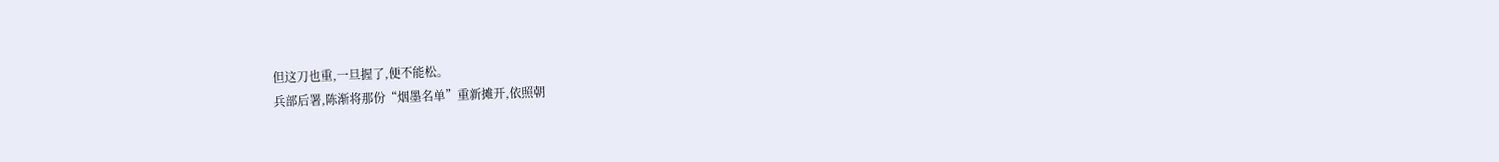但这刀也重,一旦握了,便不能松。
兵部后署,陈渐将那份“烟墨名单”重新摊开,依照朝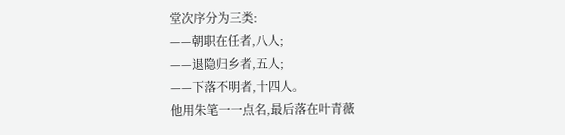堂次序分为三类:
——朝职在任者,八人;
——退隐归乡者,五人;
——下落不明者,十四人。
他用朱笔一一点名,最后落在叶青薇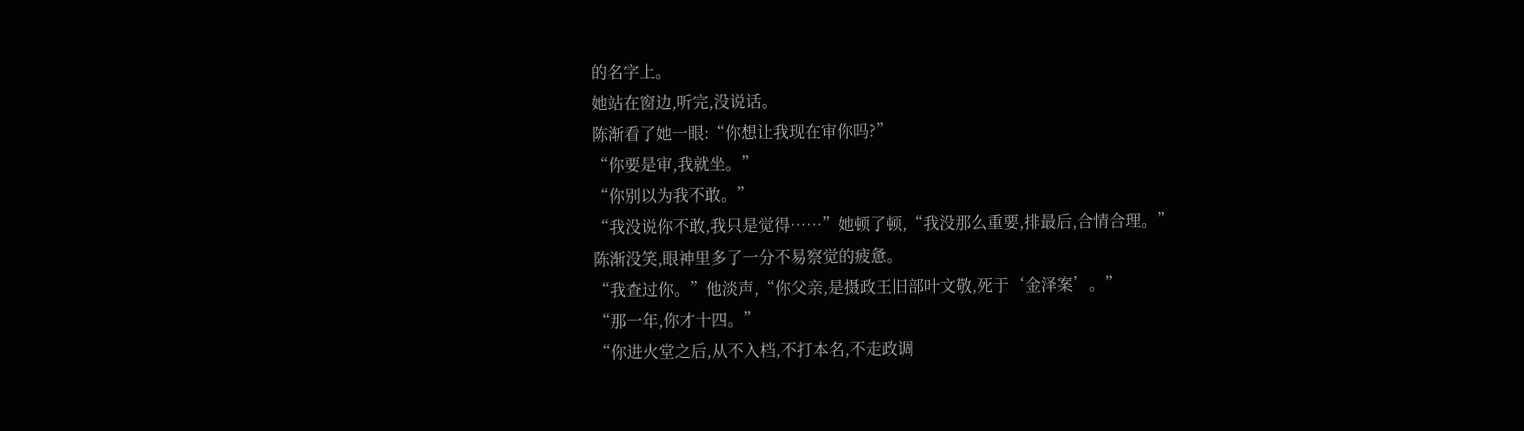的名字上。
她站在窗边,听完,没说话。
陈渐看了她一眼:“你想让我现在审你吗?”
“你要是审,我就坐。”
“你别以为我不敢。”
“我没说你不敢,我只是觉得……”她顿了顿,“我没那么重要,排最后,合情合理。”
陈渐没笑,眼神里多了一分不易察觉的疲惫。
“我查过你。”他淡声,“你父亲,是摄政王旧部叶文敬,死于‘金泽案’。”
“那一年,你才十四。”
“你进火堂之后,从不入档,不打本名,不走政调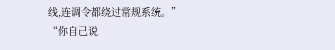线,连调令都绕过常规系统。”
“你自己说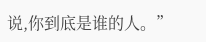说,你到底是谁的人。”